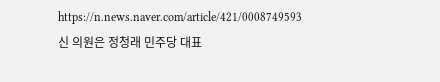https://n.news.naver.com/article/421/0008749593
신 의원은 정청래 민주당 대표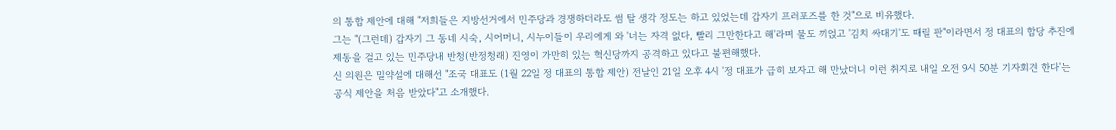의 통합 제안에 대해 "저희들은 지방선거에서 민주당과 경쟁하더라도 썸 탈 생각 정도는 하고 있었는데 갑자기 프러포즈를 한 것"으로 비유했다.
그는 "(그런데) 갑자기 그 동네 시숙, 시어머니, 시누이들이 우리에게 와 '너는 자격 없다, 빨리 그만한다고 해'라며 물도 끼얹고 '김치 싸대기'도 때릴 판"이라면서 정 대표의 합당 추진에 제동을 걸고 있는 민주당내 반청(반정청래) 진영이 가만히 있는 혁신당까지 공격하고 있다고 불편해했다.
신 의원은 밀약설에 대해선 "조국 대표도 (1월 22일 정 대표의 통합 제안) 전날인 21일 오후 4시 '정 대표가 급히 보자고 해 만났더니 이런 취지로 내일 오전 9시 50분 기자회견 한다'는 공식 제안을 처음 받았다"고 소개했다.